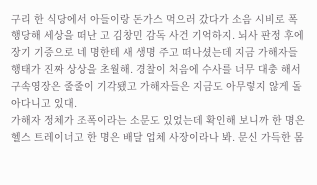구리 한 식당에서 아들이랑 돈가스 먹으러 갔다가 소음 시비로 폭행당해 세상을 떠난 고 김창민 감독 사건 기억하지. 뇌사 판정 후에 장기 기증으로 네 명한테 새 생명 주고 떠나셨는데 지금 가해자들 행태가 진짜 상상을 초월해. 경찰이 처음에 수사를 너무 대충 해서 구속영장은 줄줄이 기각됐고 가해자들은 지금도 아무렇지 않게 돌아다니고 있대.
가해자 정체가 조폭이라는 소문도 있었는데 확인해 보니까 한 명은 헬스 트레이너고 한 명은 배달 업체 사장이라나 봐. 문신 가득한 몸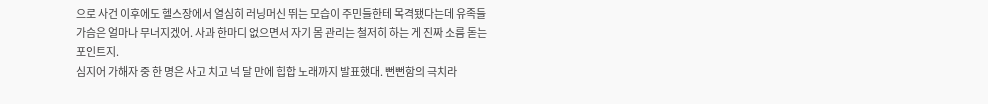으로 사건 이후에도 헬스장에서 열심히 러닝머신 뛰는 모습이 주민들한테 목격됐다는데 유족들 가슴은 얼마나 무너지겠어. 사과 한마디 없으면서 자기 몸 관리는 철저히 하는 게 진짜 소름 돋는 포인트지.
심지어 가해자 중 한 명은 사고 치고 넉 달 만에 힙합 노래까지 발표했대. 뻔뻔함의 극치라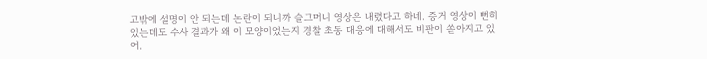고밖에 설명이 안 되는데 논란이 되니까 슬그머니 영상은 내렸다고 하네. 증거 영상이 뻔히 있는데도 수사 결과가 왜 이 모양이었는지 경찰 초동 대응에 대해서도 비판이 쏟아지고 있어.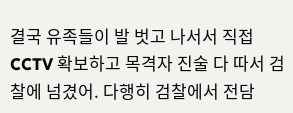결국 유족들이 발 벗고 나서서 직접 CCTV 확보하고 목격자 진술 다 따서 검찰에 넘겼어. 다행히 검찰에서 전담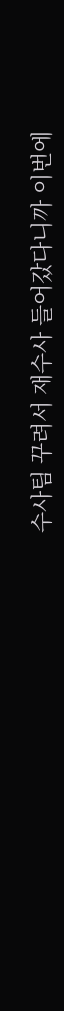수사팀 꾸려서 재수사 들어갔다니까 이번에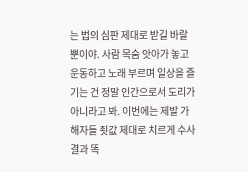는 법의 심판 제대로 받길 바랄 뿐이야. 사람 목숨 앗아가 놓고 운동하고 노래 부르며 일상을 즐기는 건 정말 인간으로서 도리가 아니라고 봐. 이번에는 제발 가해자들 죗값 제대로 치르게 수사 결과 똑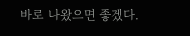바로 나왔으면 좋겠다.